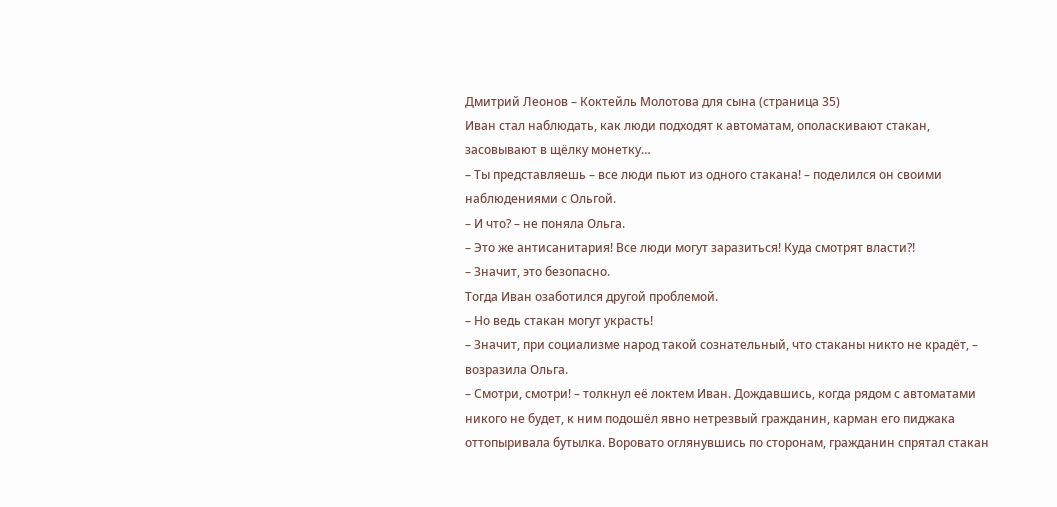Дмитрий Леонов – Коктейль Молотова для сына (страница 35)
Иван стал наблюдать, как люди подходят к автоматам, ополаскивают стакан, засовывают в щёлку монетку…
– Ты представляешь – все люди пьют из одного стакана! – поделился он своими наблюдениями с Ольгой.
– И что? – не поняла Ольга.
– Это же антисанитария! Все люди могут заразиться! Куда смотрят власти?!
– Значит, это безопасно.
Тогда Иван озаботился другой проблемой.
– Но ведь стакан могут украсть!
– Значит, при социализме народ такой сознательный, что стаканы никто не крадёт, – возразила Ольга.
– Смотри, смотри! – толкнул её локтем Иван. Дождавшись, когда рядом с автоматами никого не будет, к ним подошёл явно нетрезвый гражданин, карман его пиджака оттопыривала бутылка. Воровато оглянувшись по сторонам, гражданин спрятал стакан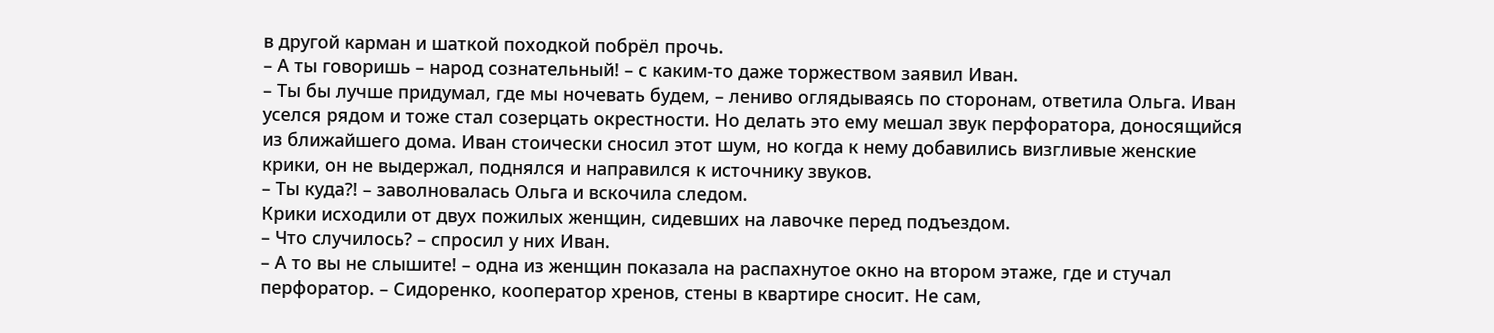в другой карман и шаткой походкой побрёл прочь.
– А ты говоришь – народ сознательный! – с каким-то даже торжеством заявил Иван.
– Ты бы лучше придумал, где мы ночевать будем, – лениво оглядываясь по сторонам, ответила Ольга. Иван уселся рядом и тоже стал созерцать окрестности. Но делать это ему мешал звук перфоратора, доносящийся из ближайшего дома. Иван стоически сносил этот шум, но когда к нему добавились визгливые женские крики, он не выдержал, поднялся и направился к источнику звуков.
– Ты куда?! – заволновалась Ольга и вскочила следом.
Крики исходили от двух пожилых женщин, сидевших на лавочке перед подъездом.
– Что случилось? – спросил у них Иван.
– А то вы не слышите! – одна из женщин показала на распахнутое окно на втором этаже, где и стучал перфоратор. – Сидоренко, кооператор хренов, стены в квартире сносит. Не сам,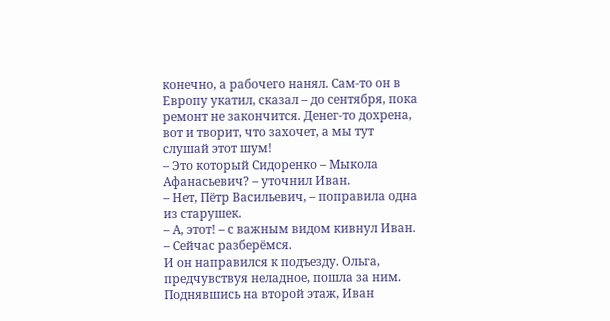конечно, а рабочего нанял. Сам-то он в Европу укатил, сказал – до сентября, пока ремонт не закончится. Денег-то дохрена, вот и творит, что захочет, а мы тут слушай этот шум!
– Это который Сидоренко – Мыкола Афанасьевич? – уточнил Иван.
– Нет, Пётр Васильевич, – поправила одна из старушек.
– А, этот! – с важным видом кивнул Иван. – Сейчас разберёмся.
И он направился к подъезду. Ольга, предчувствуя неладное, пошла за ним. Поднявшись на второй этаж, Иван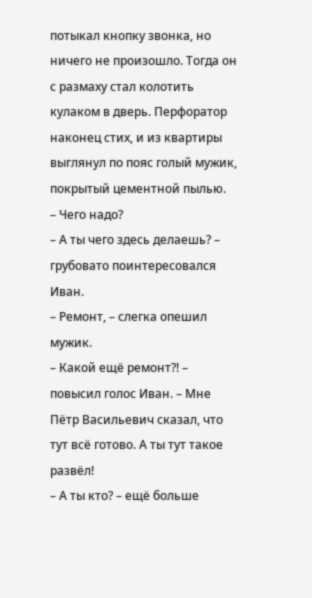потыкал кнопку звонка, но ничего не произошло. Тогда он с размаху стал колотить кулаком в дверь. Перфоратор наконец стих, и из квартиры выглянул по пояс голый мужик, покрытый цементной пылью.
– Чего надо?
– А ты чего здесь делаешь? – грубовато поинтересовался Иван.
– Ремонт, – слегка опешил мужик.
– Какой ещё ремонт?! – повысил голос Иван. – Мне Пётр Васильевич сказал, что тут всё готово. А ты тут такое развёл!
– А ты кто? – ещё больше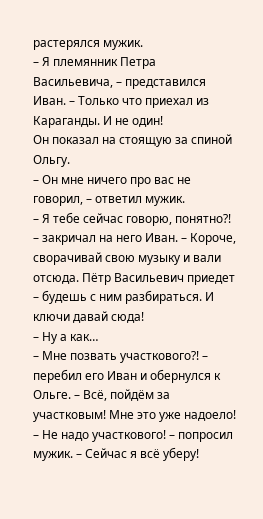растерялся мужик.
– Я племянник Петра Васильевича, – представился Иван. – Только что приехал из Караганды. И не один!
Он показал на стоящую за спиной Ольгу.
– Он мне ничего про вас не говорил, – ответил мужик.
– Я тебе сейчас говорю, понятно?! – закричал на него Иван. – Короче, сворачивай свою музыку и вали отсюда. Пётр Васильевич приедет – будешь с ним разбираться. И ключи давай сюда!
– Ну а как…
– Мне позвать участкового?! – перебил его Иван и обернулся к Ольге. – Всё, пойдём за участковым! Мне это уже надоело!
– Не надо участкового! – попросил мужик. – Сейчас я всё уберу!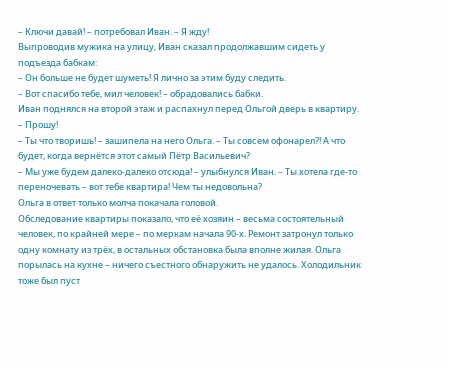– Ключи давай! – потребовал Иван. – Я жду!
Выпроводив мужика на улицу, Иван сказал продолжавшим сидеть у подъезда бабкам:
– Он больше не будет шуметь! Я лично за этим буду следить.
– Вот спасибо тебе, мил человек! – обрадовались бабки.
Иван поднялся на второй этаж и распахнул перед Ольгой дверь в квартиру.
– Прошу!
– Ты что творишь! – зашипела на него Ольга. – Ты совсем офонарел?! А что будет, когда вернётся этот самый Пётр Васильевич?
– Мы уже будем далеко-далеко отсюда! – улыбнулся Иван. – Ты хотела где-то переночевать – вот тебе квартира! Чем ты недовольна?
Ольга в ответ только молча покачала головой.
Обследование квартиры показало, что её хозяин – весьма состоятельный человек, по крайней мере – по меркам начала 90-х. Ремонт затронул только одну комнату из трёх, в остальных обстановка была вполне жилая. Ольга порылась на кухне – ничего съестного обнаружить не удалось. Холодильник тоже был пуст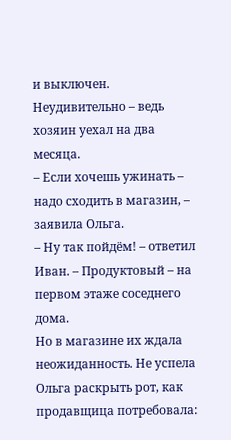и выключен. Неудивительно – ведь хозяин уехал на два месяца.
– Если хочешь ужинать – надо сходить в магазин, – заявила Ольга.
– Ну так пойдём! – ответил Иван. – Продуктовый – на первом этаже соседнего дома.
Но в магазине их ждала неожиданность. Не успела Ольга раскрыть рот, как продавщица потребовала: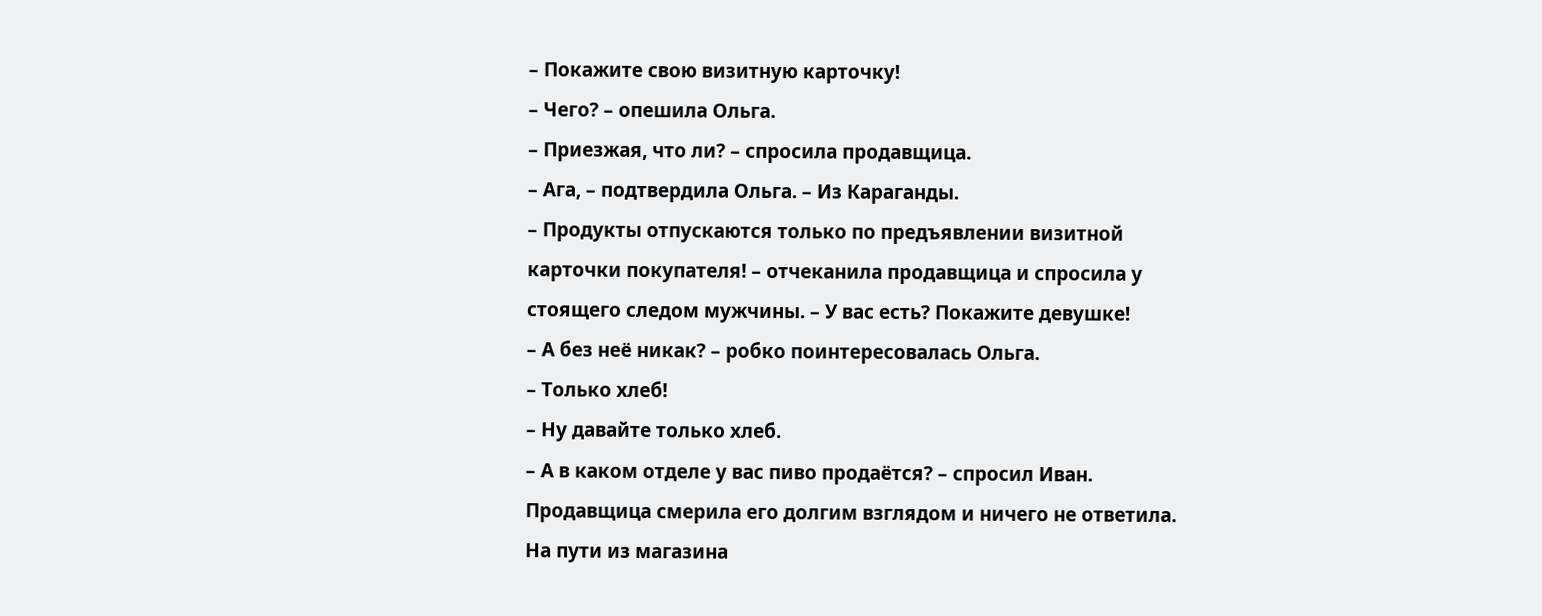– Покажите свою визитную карточку!
– Чего? – опешила Ольга.
– Приезжая, что ли? – спросила продавщица.
– Ага, – подтвердила Ольга. – Из Караганды.
– Продукты отпускаются только по предъявлении визитной карточки покупателя! – отчеканила продавщица и спросила у стоящего следом мужчины. – У вас есть? Покажите девушке!
– А без неё никак? – робко поинтересовалась Ольга.
– Только хлеб!
– Ну давайте только хлеб.
– А в каком отделе у вас пиво продаётся? – спросил Иван. Продавщица смерила его долгим взглядом и ничего не ответила.
На пути из магазина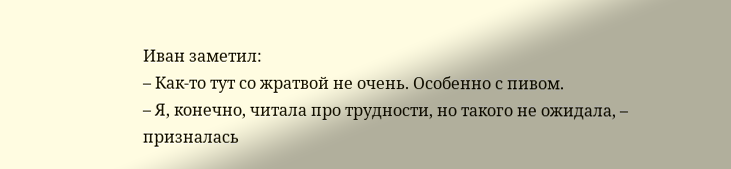Иван заметил:
– Как-то тут со жратвой не очень. Особенно с пивом.
– Я, конечно, читала про трудности, но такого не ожидала, – призналась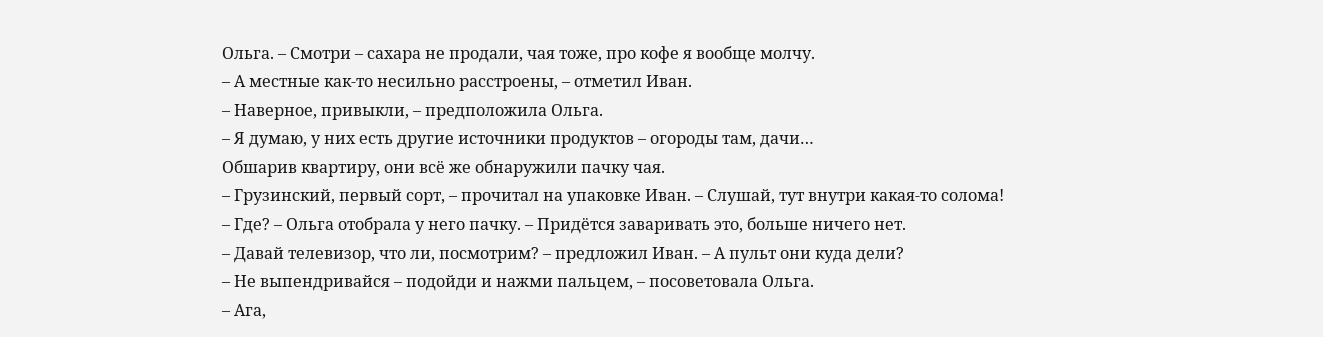Ольга. – Смотри – сахара не продали, чая тоже, про кофе я вообще молчу.
– А местные как-то несильно расстроены, – отметил Иван.
– Наверное, привыкли, – предположила Ольга.
– Я думаю, у них есть другие источники продуктов – огороды там, дачи…
Обшарив квартиру, они всё же обнаружили пачку чая.
– Грузинский, первый сорт, – прочитал на упаковке Иван. – Слушай, тут внутри какая-то солома!
– Где? – Ольга отобрала у него пачку. – Придётся заваривать это, больше ничего нет.
– Давай телевизор, что ли, посмотрим? – предложил Иван. – А пульт они куда дели?
– Не выпендривайся – подойди и нажми пальцем, – посоветовала Ольга.
– Ага,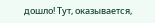дошло! Тут, оказывается,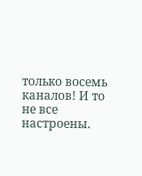только восемь каналов! И то не все настроены.